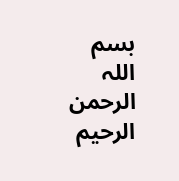بسم اللہ الرحمن الرحیم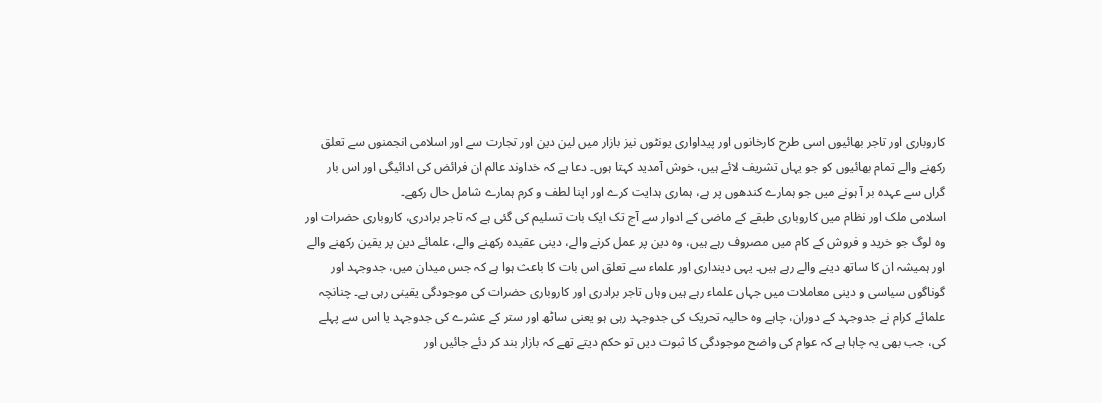کاروباری اور تاجر بھائیوں اسی طرح کارخانوں اور پیداواری یونٹوں نیز بازار میں لین دین اور تجارت سے اور اسلامی انجمنوں سے تعلق رکھنے والے تمام بھائیوں کو جو یہاں تشریف لائے ہیں، خوش آمدید کہتا ہوں۔ دعا ہے کہ خداوند عالم ان فرائض کی ادائیگی اور اس بار گراں سے عہدہ بر آ ہونے میں جو ہمارے کندھوں پر ہے، ہماری ہدایت کرے اور اپنا لطف و کرم ہمارے شامل حال رکھے۔
اسلامی ملک اور نظام میں کاروباری طبقے کے ماضی کے ادوار سے آج تک ایک بات تسلیم کی گئی ہے کہ تاجر برادری، کاروباری حضرات اور وہ لوگ جو خرید و فروش کے کام میں مصروف رہے ہیں، وہ دین پر عمل کرنے والے، دینی عقیدہ رکھنے والے، علمائے دین پر یقین رکھنے والے اور ہمیشہ ان کا ساتھ دینے والے رہے ہیں۔ یہی دینداری اور علماء سے تعلق اس بات کا باعث ہوا ہے کہ جس میدان میں، جدوجہد اور گوناگوں سیاسی و دینی معاملات میں جہاں علماء رہے ہیں وہاں تاجر برادری اور کاروباری حضرات کی موجودگی یقینی رہی ہے۔ چنانچہ علمائے کرام نے جدوجہد کے دوران، چاہے وہ حالیہ تحریک کی جدوجہد رہی ہو یعنی ساٹھ اور ستر کے عشرے کی جدوجہد یا اس سے پہلے کی، جب بھی یہ چاہا ہے کہ عوام کی واضح موجودگی کا ثبوت دیں تو حکم دیتے تھے کہ بازار بند کر دئے جائیں اور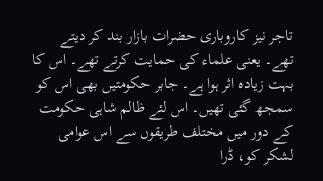تاجر نیز کاروباری حضرات بازار بند کر دیتے تھے۔ یعنی علماء کی حمایت کرتے تھے۔ اس کا بہت زیادہ اثر ہوا ہے۔ جابر حکومتیں بھی اس کو سمجھ گئی تھیں۔ اس لئے ظالم شاہی حکومت کے دور میں مختلف طریقوں سے اس عوامی لشکر کو، ڈرا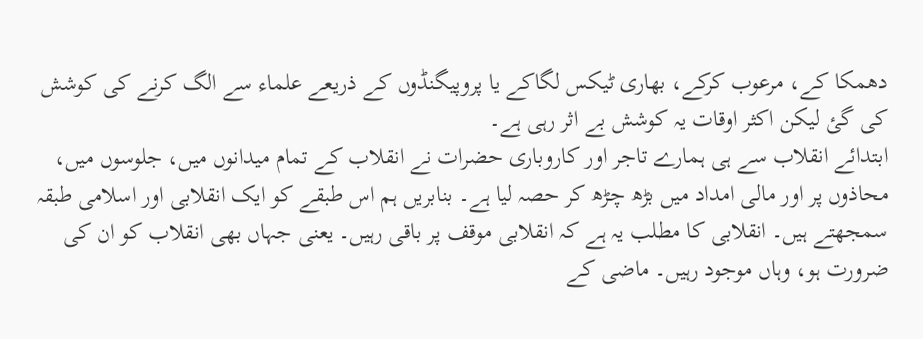دھمکا کے، مرعوب کرکے، بھاری ٹیکس لگاکے یا پروپیگنڈوں کے ذریعے علماء سے الگ کرنے کی کوشش کی گئ لیکن اکثر اوقات یہ کوشش بے اثر رہی ہے۔
ابتدائے انقلاب سے ہی ہمارے تاجر اور کاروباری حضرات نے انقلاب کے تمام میدانوں میں، جلوسوں میں، محاذوں پر اور مالی امداد میں بڑھ چڑھ کر حصہ لیا ہے۔ بنابریں ہم اس طبقے کو ایک انقلابی اور اسلامی طبقہ سمجھتے ہیں۔ انقلابی کا مطلب یہ ہے کہ انقلابی موقف پر باقی رہیں۔ یعنی جہاں بھی انقلاب کو ان کی ضرورت ہو، وہاں موجود رہیں۔ ماضی کے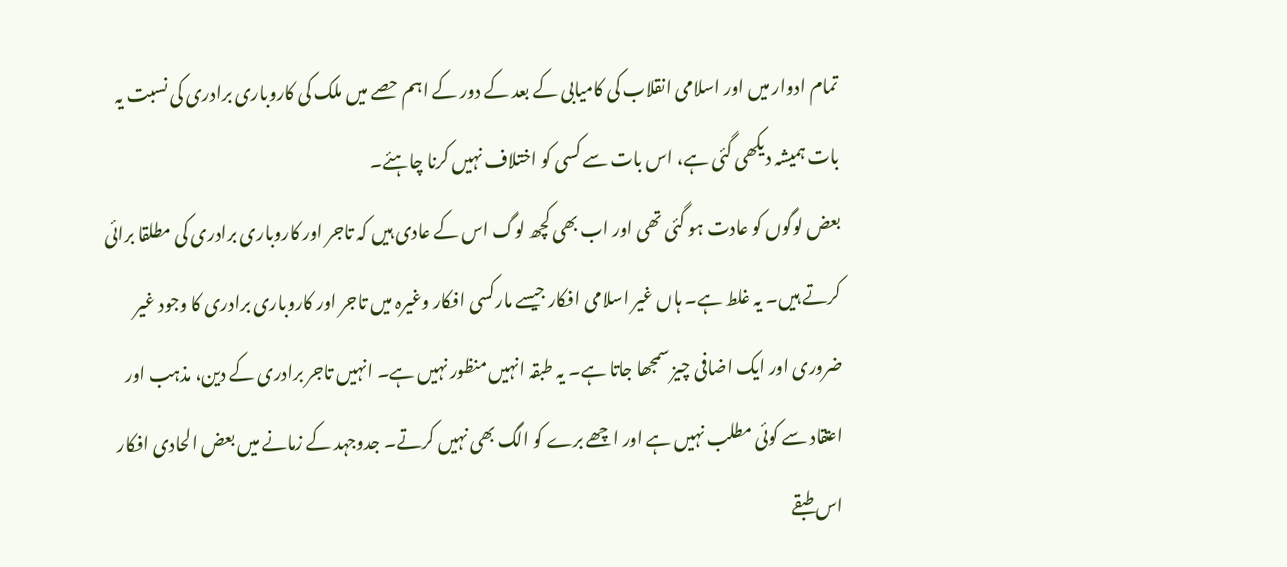تمام ادوار میں اور اسلامی انقلاب کی کامیابی کے بعد کے دور کے اہم حصے میں ملک کی کاروباری برادری کی نسبت یہ بات ہمیشہ دیکھی گئی ہے، اس بات سے کسی کو اختلاف نہیں کرنا چاہئے۔
بعض لوگوں کو عادت ہو گئی تھی اور اب بھی کچھ لوگ اس کے عادی ہیں کہ تاجر اور کاروباری برادری کی مطلقا برائی کرتے ہیں۔ یہ غلط ہے۔ ہاں غیر اسلامی افکار جیسے مارکسی افکار وغیرہ میں تاجر اور کاروباری برادری کا وجود غیر ضروری اور ایک اضافی چیز سمجھا جاتا ہے۔ یہ طبقہ انہیں منظور نہیں ہے۔ انہیں تاجر برادری کے دین، مذہب اور اعتقاد سے کوئی مطلب نہیں ہے اور اچھے برے کو الگ بھی نہیں کرتے۔ جدوجہد کے زمانے میں بعض الحادی افکار اس طبقے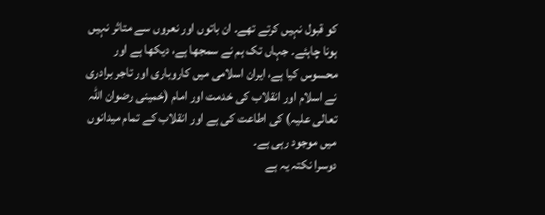کو قبول نہیں کرتے تھے۔ ان باتوں اور نعروں سے متاثر نہیں ہونا چاہئے۔ جہاں تک ہم نے سمجھا ہے، دیکھا ہے اور محسوس کیا ہے، ایران اسلامی میں کاروباری اور تاجر برادری نے اسلام اور انقلاب کی خدمت اور امام (خمینی رضوان اللہ تعالی علیہ) کی اطاعت کی ہے اور انقلاب کے تمام میدانوں میں موجود رہی ہے۔
دوسرا نکتہ یہ ہے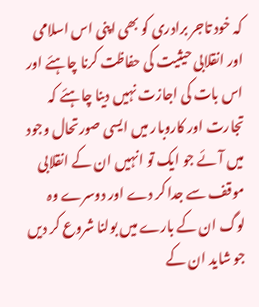کہ خود تاجر برادری کو بھی اپنی اس اسلامی اور انقلابی حیثیت کی حفاظت کرنا چاہئے اور اس بات کی اجازت نہیں دینا چاہئے کہ تجارت اور کاروبار میں ایسی صورتحال وجود میں آئے جو ایک تو انہیں ان کے انقلابی موقف سے جدا کر دے اور دوسرے وہ لوگ ان کے بارے میں بولنا شروع کر دیں جو شاید ان کے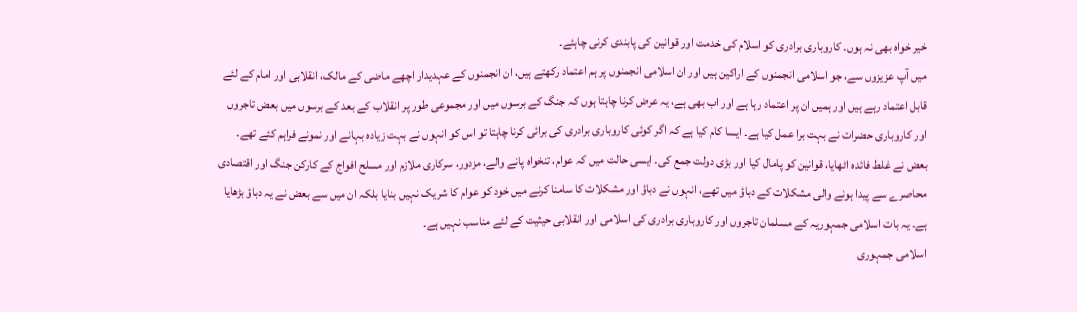خیر خواہ بھی نہ ہوں۔ کاروباری برادری کو اسلام کی خدمت اور قوانین کی پابندی کرنی چاہئے۔
میں آپ عزیزوں سے، جو اسلامی انجمنوں کے اراکین ہیں اور ان اسلامی انجمنوں پر ہم اعتماد رکھتے ہیں، ان انجمنوں کے عہدیدار اچھے ماضی کے مالک، انقلابی اور امام کے لئے قابل اعتماد رہے ہیں اور ہمیں ان پر اعتماد رہا ہے اور اب بھی ہے، یہ عرض کرنا چاہتا ہوں کہ جنگ کے برسوں میں اور مجموعی طور پر انقلاب کے بعد کے برسوں میں بعض تاجروں اور کاروباری حضرات نے بہت برا عمل کیا ہے۔ ایسا کام کیا ہے کہ اگر کوئی کاروباری برادری کی برائی کرنا چاہتا تو اس کو انہوں نے بہت زیادہ بہانے اور نمونے فراہم کئے تھے۔
بعض نے غلط فائدہ اٹھایا، قوانین کو پامال کیا اور بڑی دولت جمع کی۔ ایسی حالت میں کہ عوام، تنخواہ پانے والے، مزدور، سرکاری ملازم اور مسلح افواج کے کارکن جنگ اور اقتصادی محاصرے سے پیدا ہونے والی مشکلات کے دباؤ میں تھے، انہوں نے دباؤ اور مشکلات کا سامنا کرنے میں خود کو عوام کا شریک نہیں بنایا بلکہ ان میں سے بعض نے یہ دباؤ بڑھایا ہے۔ یہ بات اسلامی جمہوریہ کے مسلمان تاجروں اور کاروباری برادری کی اسلامی اور انقلابی حیثیت کے لئے مناسب نہیں ہے۔
اسلامی جمہوری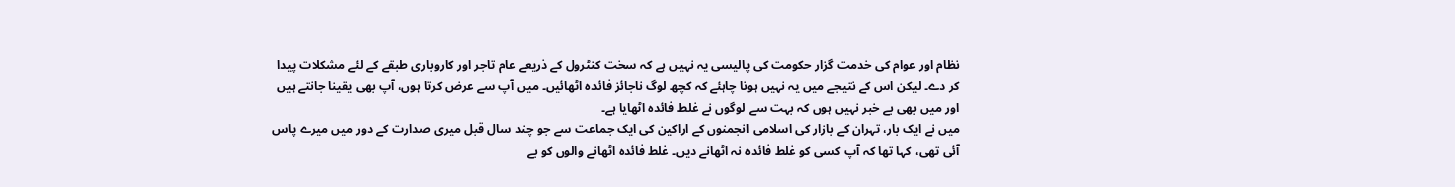نظام اور عوام کی خدمت گزار حکومت کی پالیسی یہ نہیں ہے کہ سخت کنٹرول کے ذریعے عام تاجر اور کاروباری طبقے کے لئے مشکلات پیدا کر دے۔ لیکن اس کے نتیجے میں یہ نہیں ہونا چاہئے کہ کچھ لوگ ناجائز فائدہ اٹھائیں۔ میں آپ سے عرض کرتا ہوں، آپ بھی یقینا جانتے ہیں اور میں بھی بے خبر نہیں ہوں کہ بہت سے لوگوں نے غلط فائدہ اٹھایا ہے۔
میں نے ایک بار، تہران کے بازار کی اسلامی انجمنوں کے اراکین کی ایک جماعت سے جو چند سال قبل میری صدارت کے دور میں میرے پاس آئی تھی، کہا تھا کہ آپ کسی کو غلط فائدہ نہ اٹھانے دیں۔ غلط فائدہ اٹھانے والوں کو بے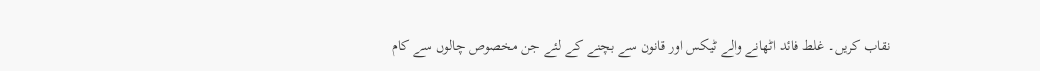نقاب کریں۔ غلط فائد اٹھانے والے ٹیکس اور قانون سے بچنے کے لئے جن مخصوص چالوں سے کام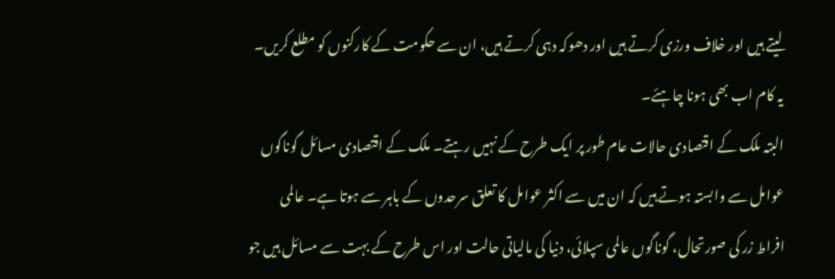لیتے ہیں اور خلاف ورزی کرتے ہیں اور دھوکہ دہی کرتے ہیں، ان سے حکومت کے کارکنوں کو مطلع کریں۔ یہ کام اب بھی ہونا چاہئے۔
البتہ ملک کے اقتصادی حالات عام طور پر ایک طرح کے نہیں رہتے۔ ملک کے اقتصادی مسائل گوناگوں عوامل سے وابستہ ہوتے ہیں کہ ان میں سے اکثر عوامل کا تعلق سرحدوں کے باہر سے ہوتا ہے۔ عالمی افراط زر کی صورتحال، گوناگوں عالمی سپلائی، دنیا کی مالیاتی حالت اور اس طرح کے بہت سے مسائل ہیں جو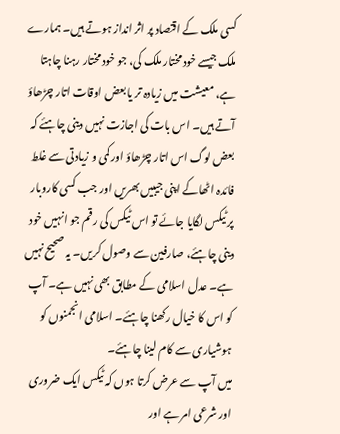کسی ملک کے اقتصاد پر اثر انداز ہوتے ہیں۔ ہمارے ملک جیسے خود مختار ملک کی، جو خود مختار رہنا چاہتا ہے، معیشت میں زیادہ تر یا بعض اوقات اتار چڑھاؤ آتے ہیں۔ اس بات کی اجازت نہیں دینی چاہئے کہ بعض لوگ اس اتار چڑھاؤ اور کمی و زیادتی سے غلط فائدہ اٹھاکے اپنی جیبیں بھریں اور جب کسی کاروبار پر ٹیکس لگایا جائے تو اس ٹیکس کی رقم جو انہیں خود دینی چاہئے، صارفین سے وصول کریں۔ یہ صحیح نہیں ہے۔ عدل اسلامی کے مطابق بھی نہیں ہے۔ آپ کو اس کا خیال رکھنا چاہئے۔ اسلامی انجمنوں کو ہوشیاری سے کام لینا چاہئے۔
میں آپ سے عرض کرتا ہوں کہ ٹیکس ایک ضروری اور شرعی امر ہے اور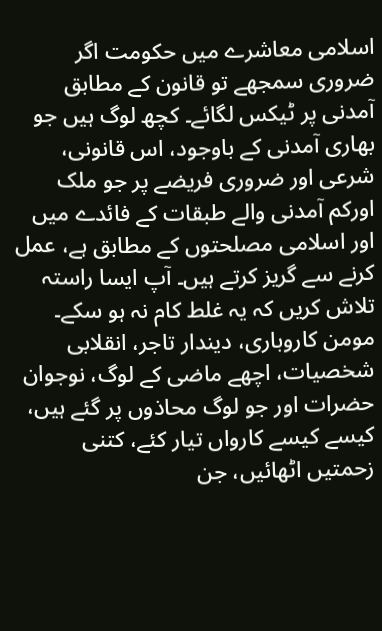اسلامی معاشرے میں حکومت اگر ضروری سمجھے تو قانون کے مطابق آمدنی پر ٹیکس لگائے۔ کچھ لوگ ہیں جو بھاری آمدنی کے باوجود، اس قانونی، شرعی اور ضروری فریضے پر جو ملک اورکم آمدنی والے طبقات کے فائدے میں اور اسلامی مصلحتوں کے مطابق ہے، عمل کرنے سے گریز کرتے ہیں۔ آپ ایسا راستہ تلاش کریں کہ یہ غلط کام نہ ہو سکے۔
مومن کاروباری، دیندار تاجر، انقلابی شخصیات، اچھے ماضی کے لوگ، نوجوان حضرات اور جو لوگ محاذوں پر گئے ہیں، کیسے کیسے کارواں تیار کئے، کتنی زحمتیں اٹھائیں، جن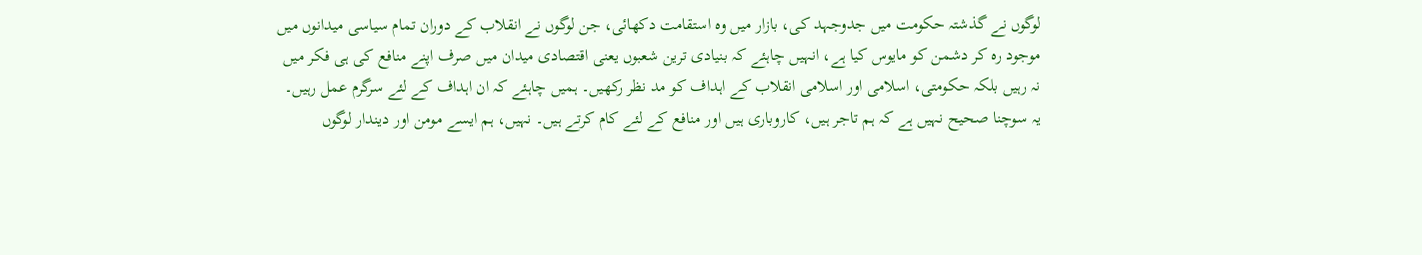لوگوں نے گذشتہ حکومت میں جدوجہد کی، بازار میں وہ استقامت دکھائی، جن لوگوں نے انقلاب کے دوران تمام سیاسی میدانوں میں موجود رہ کر دشمن کو مایوس کیا ہے، انہیں چاہئے کہ بنیادی ترین شعبوں یعنی اقتصادی میدان میں صرف اپنے منافع کی ہی فکر میں نہ رہیں بلکہ حکومتی، اسلامی اور اسلامی انقلاب کے اہداف کو مد نظر رکھیں۔ ہمیں چاہئے کہ ان اہداف کے لئے سرگرم عمل رہیں۔
یہ سوچنا صحیح نہیں ہے کہ ہم تاجر ہیں، کاروباری ہیں اور منافع کے لئے کام کرتے ہیں۔ نہیں، ہم ایسے مومن اور دیندار لوگوں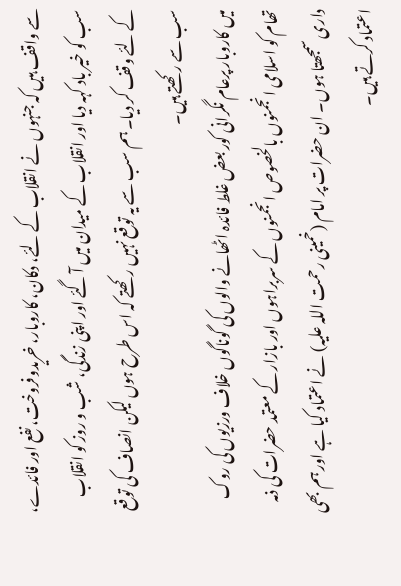سے واقف ہیں کہ جنہوں نے انقلاب کے لئے، دکان، کاروبار، خریدوفروخت، نفع اور فائدے، سب کو خیر باد کہہ دیا اور انقلاب کے میدان میں آ گئے اور اپنی زندگی، شب و روز کو انقلاب کے لئے وقف کر دیا۔ ہم سب سے یہ توقع نہیں رکھتے کہ اس طرح ہوں لیکن انصاف کی توقع سب سے رکھتے ہیں۔
میں کاروبار پرعام نگرانی کور بعض غلط فائدہ اٹھانے والوں کی گوناگوں خلاف ورزیوں کی روک تھام کو اسلامی انجمنوں بالخصوص انجمنوں کے سربراہوں اور بازار کے معتمد حضرات کی ذمہ داری سمجھتا ہوں۔ ان حضرات پر امام (خمینی رحمت اللہ علیہ) نے اعتماد کیا ہے اور ہم بھی اعتماد کرتے ہیں۔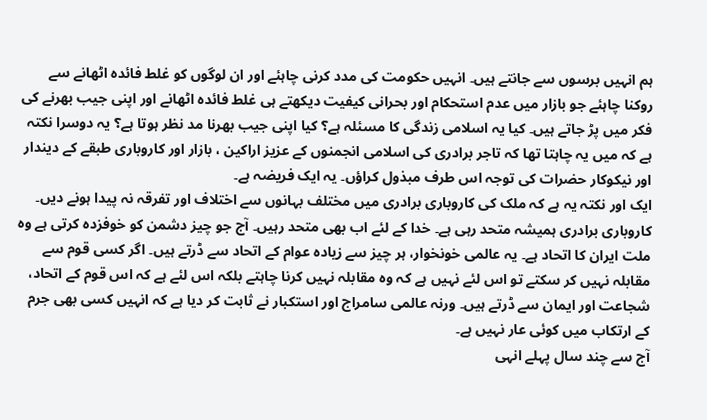ہم انہیں برسوں سے جانتے ہیں۔ انہیں حکومت کی مدد کرنی چاہئے اور ان لوگوں کو غلط فائدہ اٹھانے سے روکنا چاہئے جو بازار میں عدم استحکام اور بحرانی کیفیت دیکھتے ہی غلط فائدہ اٹھانے اور اپنی جیب بھرنے کی فکر میں پڑ جاتے ہیں۔ کیا یہ اسلامی زندگی کا مسئلہ ہے؟ کیا اپنی جیب بھرنا مد نظر ہوتا ہے؟ یہ دوسرا نکتہ ہے کہ میں یہ چاہتا تھا کہ تاجر برادری کی اسلامی انجمنوں کے عزیز اراکین ، بازار اور کاروباری طبقے کے دیندار اور نیکوکار حضرات کی توجہ اس طرف مبذول کراؤں۔ یہ ایک فریضہ ہے۔
ایک اور نکتہ یہ ہے کہ ملک کی کاروباری برادری میں مختلف بہانوں سے اختلاف اور تفرقہ نہ پیدا ہونے دیں۔ کاروباری برادری ہمیشہ متحد رہی ہے۔ خدا کے لئے اب بھی متحد رہیں۔ آج جو چیز دشمن کو خوفزدہ کرتی ہے وہ ملت ایران کا اتحاد ہے۔ یہ عالمی خونخوار، ہر چیز سے زیادہ عوام کے اتحاد سے ڈرتے ہیں۔ اگر کسی قوم سے مقابلہ نہیں کر سکتے تو اس لئے نہیں ہے کہ وہ مقابلہ نہیں کرنا چاہتے بلکہ اس لئے ہے کہ اس قوم کے اتحاد، شجاعت اور ایمان سے ڈرتے ہیں۔ ورنہ عالمی سامراج اور استکبار نے ثابت کر دیا ہے کہ انہیں کسی بھی جرم کے ارتکاب میں کوئی عار نہیں ہے۔
آج سے چند سال پہلے انہی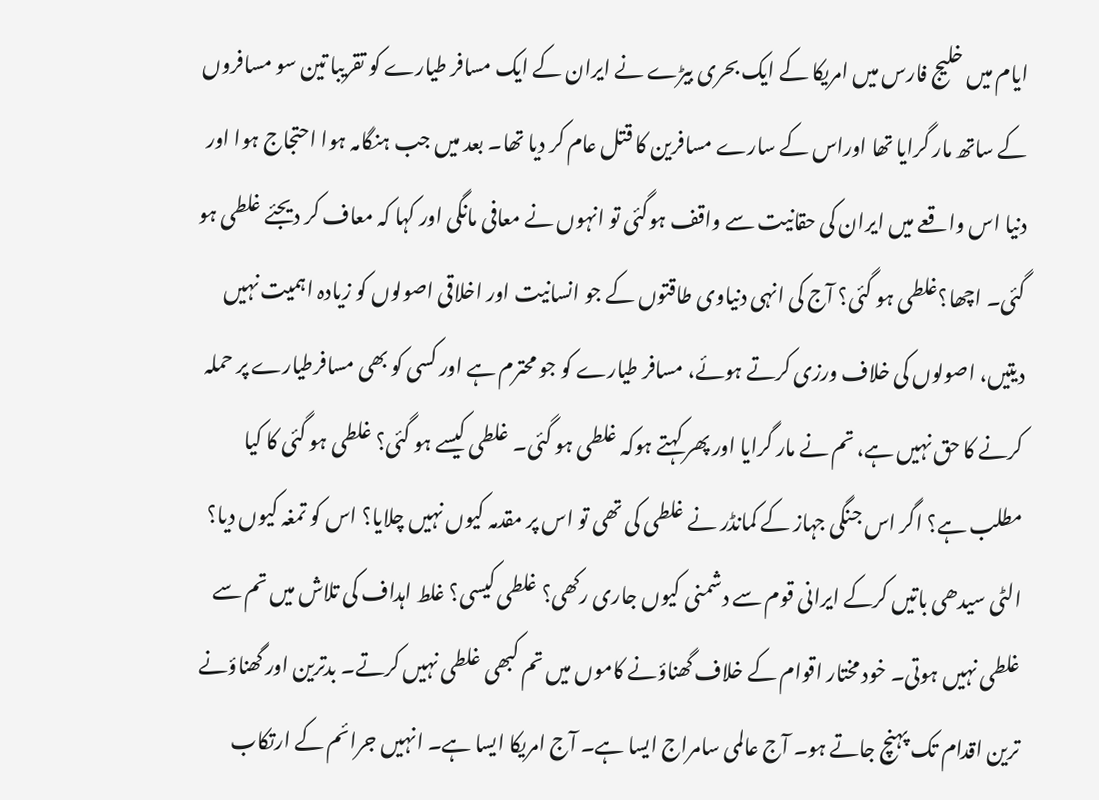ایام میں خلیج فارس میں امریکا کے ایک بحری بیڑے نے ایران کے ایک مسافر طیارے کو تقریبا تین سو مسافروں کے ساتھ مار گرایا تھا اوراس کے سارے مسافرین کا قتل عام کر دیا تھا۔ بعد میں جب ہنگامہ ہوا احتجاج ہوا اور دنیا اس واقعے میں ایران کی حقانیت سے واقف ہوگئی تو انہوں نے معافی مانگی اور کہا کہ معاف کر دیجئے غلطی ہو گئی۔ اچھا؟غلطی ہو گئی؟ آج کی انہی دنیاوی طاقتوں کے جو انسانیت اور اخلاقی اصولوں کو زیادہ اہمیت نہیں دیتیں، اصولوں کی خلاف ورزی کرتے ہوئے، مسافر طیارے کو جو محترم ہے اور کسی کو بھی مسافرطیارے پر حملہ کرنے کا حق نہیں ہے، تم نے مار گرایا اور پھر کہتے ہوکہ غلطی ہو گئی۔ غلطی کیسے ہو گئی؟ غلطی ہو گئی کا کیا مطلب ہے؟ اگر اس جنگی جہاز کے کمانڈر نے غلطی کی تھی تو اس پر مقدمہ کیوں نہیں چلایا؟ اس کو تمغہ کیوں دیا؟ الٹی سیدھی باتیں کرکے ایرانی قوم سے دشمنی کیوں جاری رکھی؟ غلطی کیسی؟ غلط اہداف کی تلاش میں تم سے غلطی نہیں ہوتی۔ خود مختار اقوام کے خلاف گھناؤنے کاموں میں تم کبھی غلطی نہیں کرتے۔ بدترین اور گھناؤنے ترین اقدام تک پہنچ جاتے ہو۔ آج عالمی سامراج ایسا ہے۔ آج امریکا ایسا ہے۔ انہیں جرائم کے ارتکاب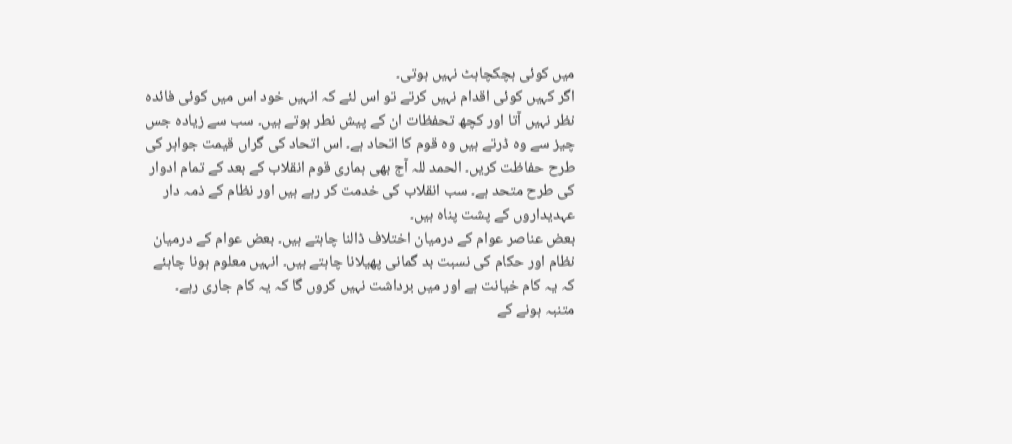میں کوئی ہچکچاہٹ نہیں ہوتی۔
اگر کہیں کوئی اقدام نہیں کرتے تو اس لئے کہ انہیں خود اس میں کوئی فائدہ نظر نہیں آتا اور کچھ تحفظات ان کے پیش نطر ہوتے ہیں۔ سب سے زیادہ جس چیز سے وہ ڈرتے ہیں وہ قوم کا اتحاد ہے۔ اس اتحاد کی گراں قیمت جواہر کی طرح حفاظت کریں۔ الحمد للہ آج بھی ہماری قوم انقلاب کے بعد کے تمام ادوار کی طرح متحد ہے۔ سب انقلاب کی خدمت کر رہے ہیں اور نظام کے ذمہ دار عہدیداروں کے پشت پناہ ہیں۔
بعض عناصر عوام کے درمیان اختلاف ڈالنا چاہتے ہیں۔ بعض عوام کے درمیان نظام اور حکام کی نسبت بد گمانی پھیلانا چاہتے ہیں۔ انہیں معلوم ہونا چاہئے کہ یہ کام خیانت ہے اور میں برداشت نہیں کروں گا کہ یہ کام جاری رہے۔ متنبہ ہونے کے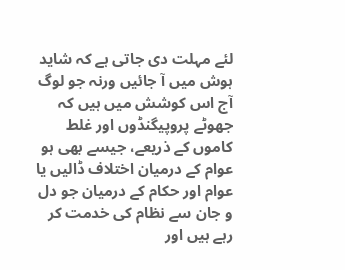لئے مہلت دی جاتی ہے کہ شاید ہوش میں آ جائیں ورنہ جو لوگ آج اس کوشش میں ہیں کہ جھوٹے پروپیگنڈوں اور غلط کاموں کے ذریعے، جیسے بھی ہو عوام کے درمیان اختلاف ڈالیں یا عوام اور حکام کے درمیان جو دل و جان سے نظام کی خدمت کر رہے ہیں اور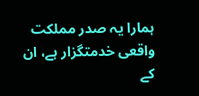ہمارا یہ صدر مملکت واقعی خدمتگزار ہے، ان کے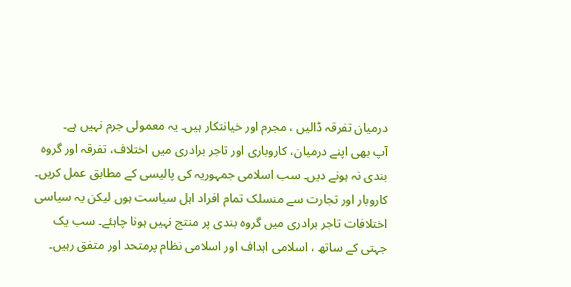درمیان تفرقہ ڈالیں ، مجرم اور خیانتکار ہیں۔ یہ معمولی جرم نہیں ہے۔
آپ بھی اپنے درمیان، کاروباری اور تاجر برادری میں اختلاف، تفرقہ اور گروہ بندی نہ ہونے دیں۔ سب اسلامی جمہوریہ کی پالیسی کے مطابق عمل کریں۔ کاروبار اور تجارت سے منسلک تمام افراد اہل سیاست ہوں لیکن یہ سیاسی اختلافات تاجر برادری میں گروہ بندی پر منتج نہیں ہونا چاہئے۔ سب یک جہتی کے ساتھ ، اسلامی اہداف اور اسلامی نظام پرمتحد اور متفق رہیں۔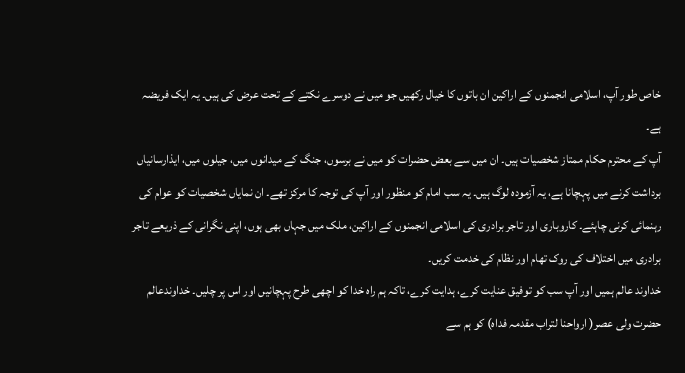خاص طور آپ، اسلامی انجمنوں کے اراکین ان باتوں کا خیال رکھیں جو میں نے دوسرے نکتے کے تحت عرض کی ہیں۔ یہ ایک فریضہ ہے۔
آپ کے محترم حکام ممتاز شخصیات ہیں۔ ان میں سے بعض حضرات کو میں نے برسوں، جنگ کے میدانوں میں، جیلوں میں، ایذارسانیاں برداشت کرنے میں پہچانا ہے، یہ آزمودہ لوگ ہیں۔ یہ سب امام کو منظور اور آپ کی توجہ کا مرکز تھے۔ ان نمایاں شخصیات کو عوام کی رہنمائی کرنی چاہئے۔ کاروباری اور تاجر برادری کی اسلامی انجمنوں کے اراکین، ملک میں جہاں بھی ہوں، اپنی نگرانی کے ذریعے تاجر برادری میں اختلاف کی روک تھام اور نظام کی خدمت کریں۔
خداوند عالم ہمیں اور آپ سب کو توفیق عنایت کرے، ہدایت کرے، تاکہ ہم راہ خدا کو اچھی طرح پہچانیں اور اس پر چلیں۔ خداوندعالم حضرت ولی عصر( ارواحنا لتراب مقدمہ فداہ) کو ہم سے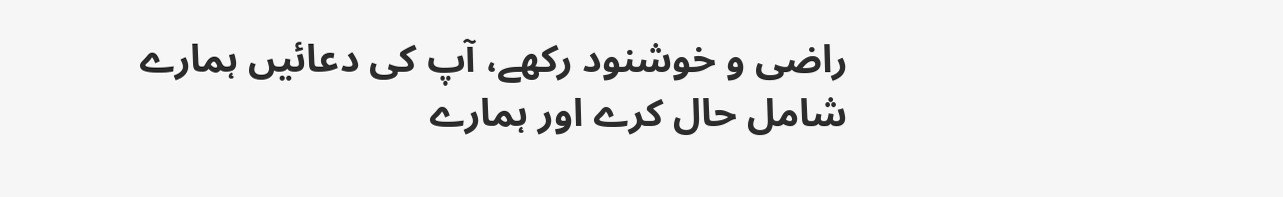راضی و خوشنود رکھے، آپ کی دعائیں ہمارے شامل حال کرے اور ہمارے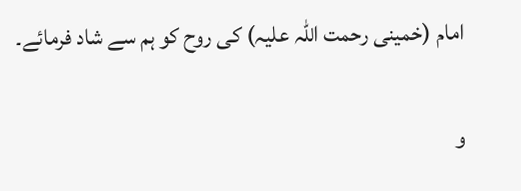امام (خمینی رحمت اللہ علیہ) کی روح کو ہم سے شاد فرمائے۔

و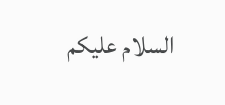السلام علیکم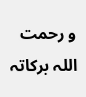و رحمت اللہ برکاتہ